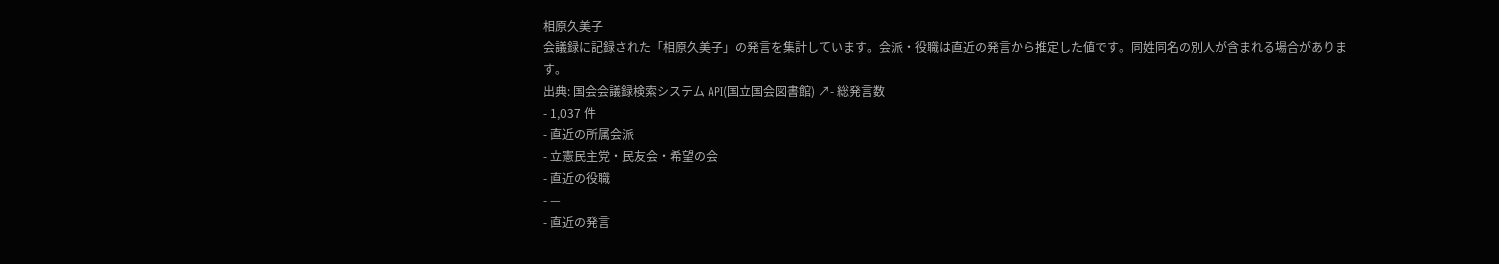相原久美子
会議録に記録された「相原久美子」の発言を集計しています。会派・役職は直近の発言から推定した値です。同姓同名の別人が含まれる場合があります。
出典: 国会会議録検索システム API(国立国会図書館) ↗- 総発言数
- 1,037 件
- 直近の所属会派
- 立憲民主党・民友会・希望の会
- 直近の役職
- —
- 直近の発言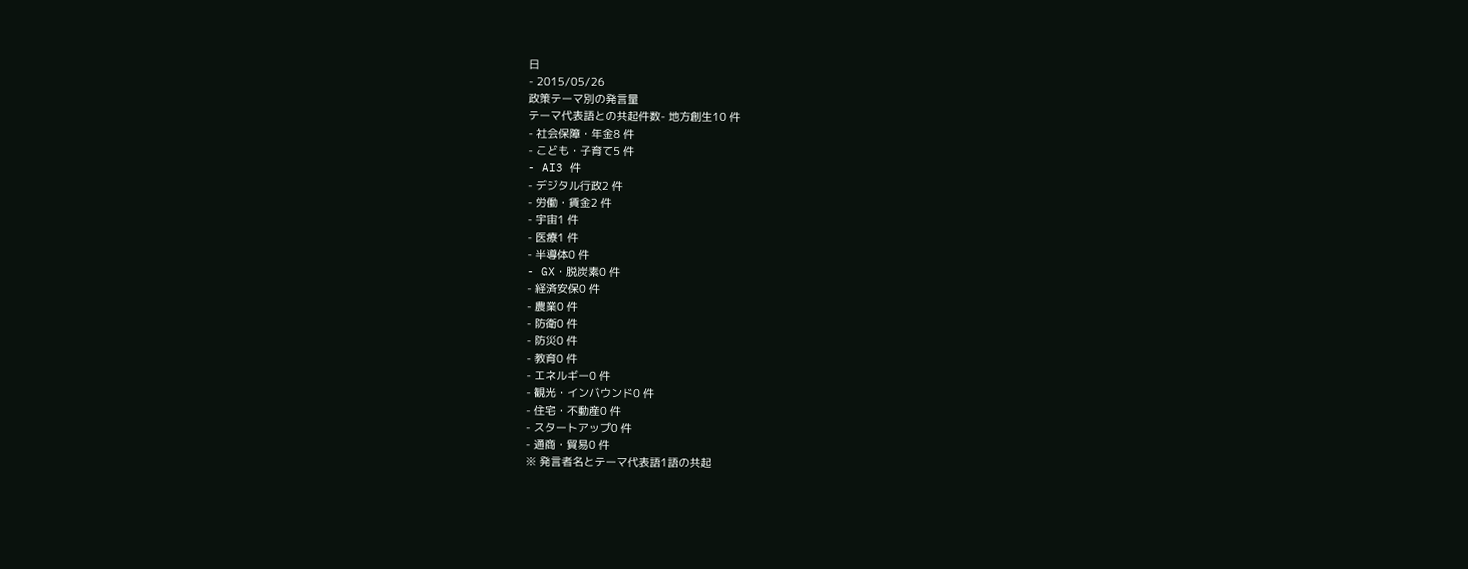日
- 2015/05/26
政策テーマ別の発言量
テーマ代表語との共起件数- 地方創生10 件
- 社会保障・年金8 件
- こども・子育て5 件
- AI3 件
- デジタル行政2 件
- 労働・賃金2 件
- 宇宙1 件
- 医療1 件
- 半導体0 件
- GX・脱炭素0 件
- 経済安保0 件
- 農業0 件
- 防衛0 件
- 防災0 件
- 教育0 件
- エネルギー0 件
- 観光・インバウンド0 件
- 住宅・不動産0 件
- スタートアップ0 件
- 通商・貿易0 件
※ 発言者名とテーマ代表語1語の共起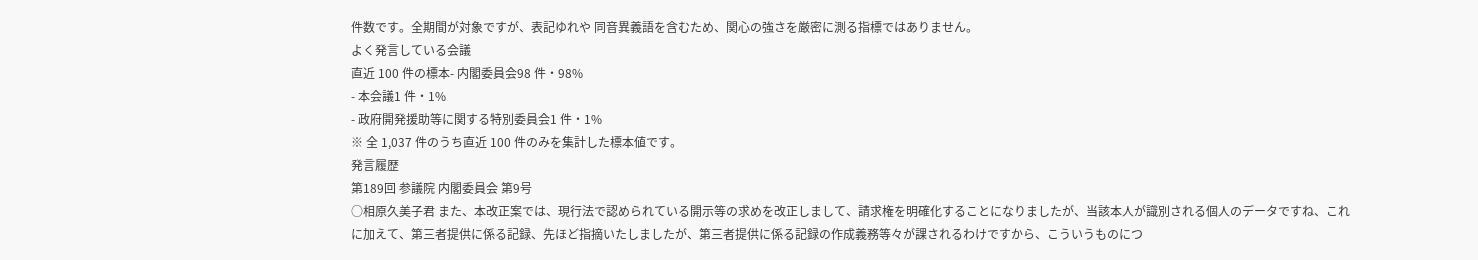件数です。全期間が対象ですが、表記ゆれや 同音異義語を含むため、関心の強さを厳密に測る指標ではありません。
よく発言している会議
直近 100 件の標本- 内閣委員会98 件・98%
- 本会議1 件・1%
- 政府開発援助等に関する特別委員会1 件・1%
※ 全 1,037 件のうち直近 100 件のみを集計した標本値です。
発言履歴
第189回 参議院 内閣委員会 第9号
○相原久美子君 また、本改正案では、現行法で認められている開示等の求めを改正しまして、請求権を明確化することになりましたが、当該本人が識別される個人のデータですね、これに加えて、第三者提供に係る記録、先ほど指摘いたしましたが、第三者提供に係る記録の作成義務等々が課されるわけですから、こういうものにつ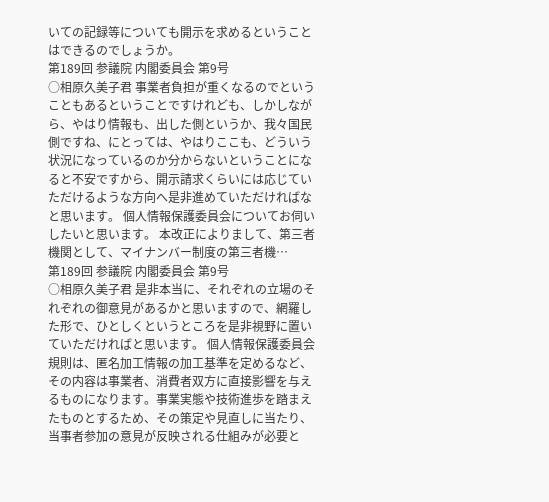いての記録等についても開示を求めるということはできるのでしょうか。
第189回 参議院 内閣委員会 第9号
○相原久美子君 事業者負担が重くなるのでということもあるということですけれども、しかしながら、やはり情報も、出した側というか、我々国民側ですね、にとっては、やはりここも、どういう状況になっているのか分からないということになると不安ですから、開示請求くらいには応じていただけるような方向へ是非進めていただければなと思います。 個人情報保護委員会についてお伺いしたいと思います。 本改正によりまして、第三者機関として、マイナンバー制度の第三者機…
第189回 参議院 内閣委員会 第9号
○相原久美子君 是非本当に、それぞれの立場のそれぞれの御意見があるかと思いますので、網羅した形で、ひとしくというところを是非視野に置いていただければと思います。 個人情報保護委員会規則は、匿名加工情報の加工基準を定めるなど、その内容は事業者、消費者双方に直接影響を与えるものになります。事業実態や技術進歩を踏まえたものとするため、その策定や見直しに当たり、当事者参加の意見が反映される仕組みが必要と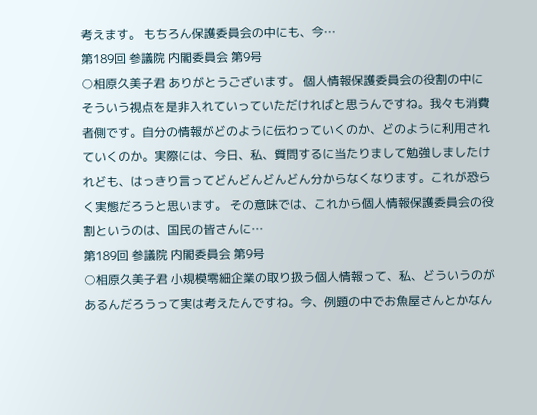考えます。 もちろん保護委員会の中にも、今…
第189回 参議院 内閣委員会 第9号
○相原久美子君 ありがとうございます。 個人情報保護委員会の役割の中にそういう視点を是非入れていっていただければと思うんですね。我々も消費者側です。自分の情報がどのように伝わっていくのか、どのように利用されていくのか。実際には、今日、私、質問するに当たりまして勉強しましたけれども、はっきり言ってどんどんどんどん分からなくなります。これが恐らく実態だろうと思います。 その意味では、これから個人情報保護委員会の役割というのは、国民の皆さんに…
第189回 参議院 内閣委員会 第9号
○相原久美子君 小規模零細企業の取り扱う個人情報って、私、どういうのがあるんだろうって実は考えたんですね。今、例題の中でお魚屋さんとかなん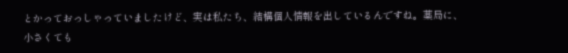とかっておっしゃっていましたけど、実は私たち、結構個人情報を出しているんですね。薬局に、小さくても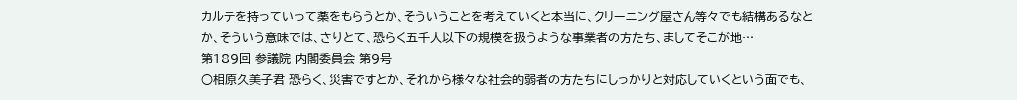カルテを持っていって薬をもらうとか、そういうことを考えていくと本当に、クリーニング屋さん等々でも結構あるなとか、そういう意味では、さりとて、恐らく五千人以下の規模を扱うような事業者の方たち、ましてそこが地…
第189回 参議院 内閣委員会 第9号
○相原久美子君 恐らく、災害ですとか、それから様々な社会的弱者の方たちにしっかりと対応していくという面でも、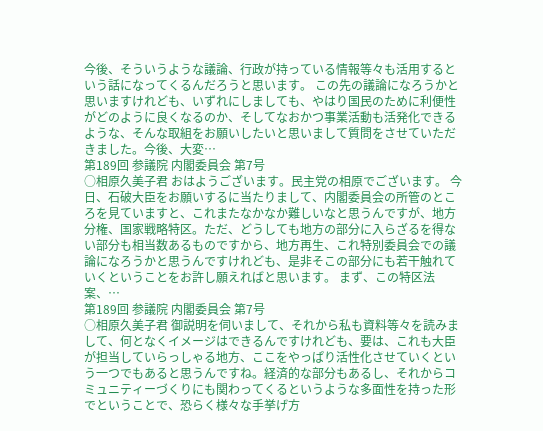今後、そういうような議論、行政が持っている情報等々も活用するという話になってくるんだろうと思います。 この先の議論になろうかと思いますけれども、いずれにしましても、やはり国民のために利便性がどのように良くなるのか、そしてなおかつ事業活動も活発化できるような、そんな取組をお願いしたいと思いまして質問をさせていただきました。今後、大変…
第189回 参議院 内閣委員会 第7号
○相原久美子君 おはようございます。民主党の相原でございます。 今日、石破大臣をお願いするに当たりまして、内閣委員会の所管のところを見ていますと、これまたなかなか難しいなと思うんですが、地方分権、国家戦略特区。ただ、どうしても地方の部分に入らざるを得ない部分も相当数あるものですから、地方再生、これ特別委員会での議論になろうかと思うんですけれども、是非そこの部分にも若干触れていくということをお許し願えればと思います。 まず、この特区法案、…
第189回 参議院 内閣委員会 第7号
○相原久美子君 御説明を伺いまして、それから私も資料等々を読みまして、何となくイメージはできるんですけれども、要は、これも大臣が担当していらっしゃる地方、ここをやっぱり活性化させていくという一つでもあると思うんですね。経済的な部分もあるし、それからコミュニティーづくりにも関わってくるというような多面性を持った形でということで、恐らく様々な手挙げ方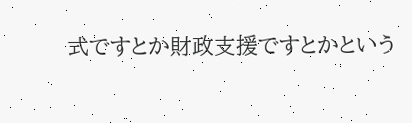式ですとか財政支援ですとかという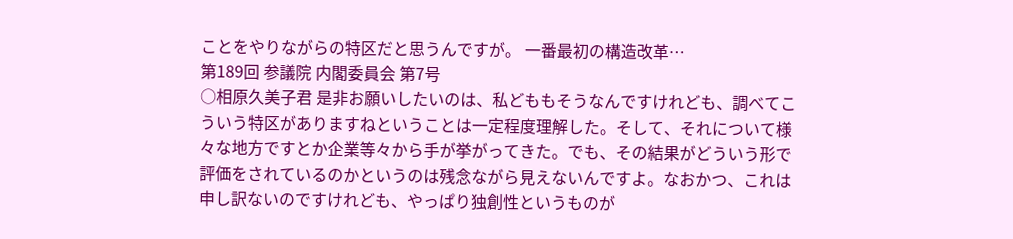ことをやりながらの特区だと思うんですが。 一番最初の構造改革…
第189回 参議院 内閣委員会 第7号
○相原久美子君 是非お願いしたいのは、私どももそうなんですけれども、調べてこういう特区がありますねということは一定程度理解した。そして、それについて様々な地方ですとか企業等々から手が挙がってきた。でも、その結果がどういう形で評価をされているのかというのは残念ながら見えないんですよ。なおかつ、これは申し訳ないのですけれども、やっぱり独創性というものが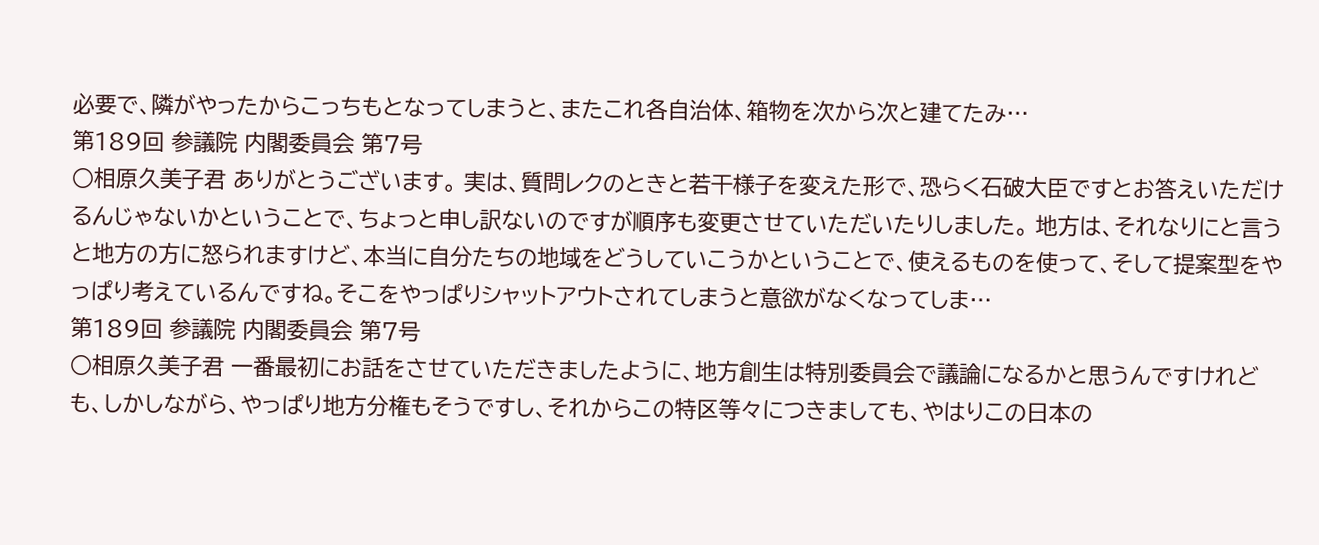必要で、隣がやったからこっちもとなってしまうと、またこれ各自治体、箱物を次から次と建てたみ…
第189回 参議院 内閣委員会 第7号
○相原久美子君 ありがとうございます。 実は、質問レクのときと若干様子を変えた形で、恐らく石破大臣ですとお答えいただけるんじゃないかということで、ちょっと申し訳ないのですが順序も変更させていただいたりしました。 地方は、それなりにと言うと地方の方に怒られますけど、本当に自分たちの地域をどうしていこうかということで、使えるものを使って、そして提案型をやっぱり考えているんですね。そこをやっぱりシャットアウトされてしまうと意欲がなくなってしま…
第189回 参議院 内閣委員会 第7号
○相原久美子君 一番最初にお話をさせていただきましたように、地方創生は特別委員会で議論になるかと思うんですけれども、しかしながら、やっぱり地方分権もそうですし、それからこの特区等々につきましても、やはりこの日本の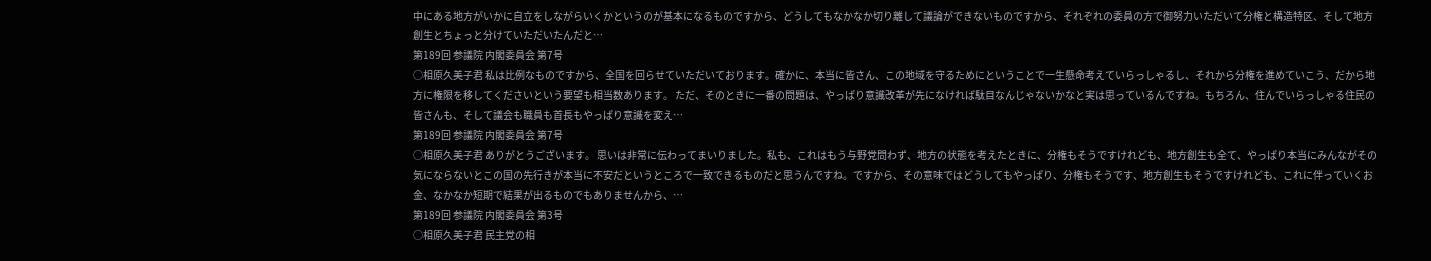中にある地方がいかに自立をしながらいくかというのが基本になるものですから、どうしてもなかなか切り離して議論ができないものですから、それぞれの委員の方で御努力いただいて分権と構造特区、そして地方創生とちょっと分けていただいたんだと…
第189回 参議院 内閣委員会 第7号
○相原久美子君 私は比例なものですから、全国を回らせていただいております。確かに、本当に皆さん、この地域を守るためにということで一生懸命考えていらっしゃるし、それから分権を進めていこう、だから地方に権限を移してくださいという要望も相当数あります。 ただ、そのときに一番の問題は、やっぱり意識改革が先になければ駄目なんじゃないかなと実は思っているんですね。もちろん、住んでいらっしゃる住民の皆さんも、そして議会も職員も首長もやっぱり意識を変え…
第189回 参議院 内閣委員会 第7号
○相原久美子君 ありがとうございます。 思いは非常に伝わってまいりました。私も、これはもう与野党問わず、地方の状態を考えたときに、分権もそうですけれども、地方創生も全て、やっぱり本当にみんながその気にならないとこの国の先行きが本当に不安だというところで一致できるものだと思うんですね。ですから、その意味ではどうしてもやっぱり、分権もそうです、地方創生もそうですけれども、これに伴っていくお金、なかなか短期で結果が出るものでもありませんから、…
第189回 参議院 内閣委員会 第3号
○相原久美子君 民主党の相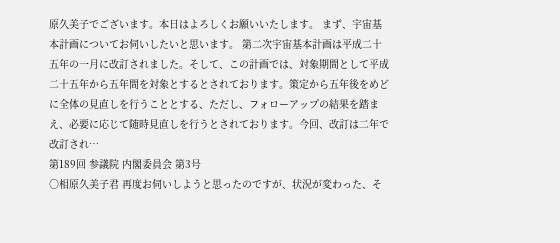原久美子でございます。本日はよろしくお願いいたします。 まず、宇宙基本計画についてお伺いしたいと思います。 第二次宇宙基本計画は平成二十五年の一月に改訂されました。そして、この計画では、対象期間として平成二十五年から五年間を対象とするとされております。策定から五年後をめどに全体の見直しを行うこととする、ただし、フォローアップの結果を踏まえ、必要に応じて随時見直しを行うとされております。今回、改訂は二年で改訂され…
第189回 参議院 内閣委員会 第3号
○相原久美子君 再度お伺いしようと思ったのですが、状況が変わった、そ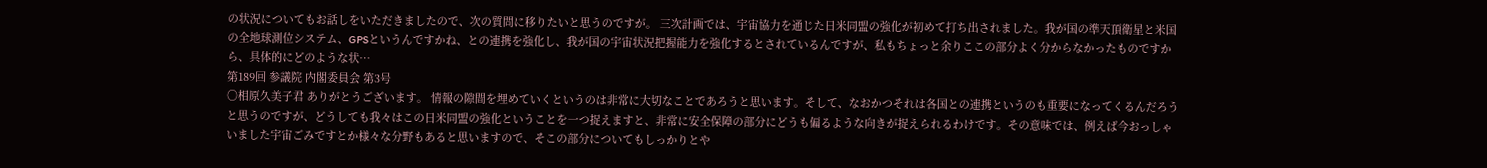の状況についてもお話しをいただきましたので、次の質問に移りたいと思うのですが。 三次計画では、宇宙協力を通じた日米同盟の強化が初めて打ち出されました。我が国の準天頂衛星と米国の全地球測位システム、GPSというんですかね、との連携を強化し、我が国の宇宙状況把握能力を強化するとされているんですが、私もちょっと余りここの部分よく分からなかったものですから、具体的にどのような状…
第189回 参議院 内閣委員会 第3号
○相原久美子君 ありがとうございます。 情報の隙間を埋めていくというのは非常に大切なことであろうと思います。そして、なおかつそれは各国との連携というのも重要になってくるんだろうと思うのですが、どうしても我々はこの日米同盟の強化ということを一つ捉えますと、非常に安全保障の部分にどうも偏るような向きが捉えられるわけです。その意味では、例えば今おっしゃいました宇宙ごみですとか様々な分野もあると思いますので、そこの部分についてもしっかりとや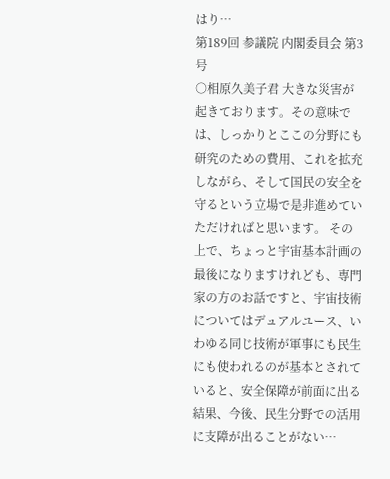はり…
第189回 参議院 内閣委員会 第3号
○相原久美子君 大きな災害が起きております。その意味では、しっかりとここの分野にも研究のための費用、これを拡充しながら、そして国民の安全を守るという立場で是非進めていただければと思います。 その上で、ちょっと宇宙基本計画の最後になりますけれども、専門家の方のお話ですと、宇宙技術についてはデュアルユース、いわゆる同じ技術が軍事にも民生にも使われるのが基本とされていると、安全保障が前面に出る結果、今後、民生分野での活用に支障が出ることがない…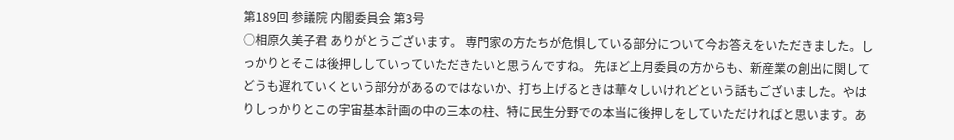第189回 参議院 内閣委員会 第3号
○相原久美子君 ありがとうございます。 専門家の方たちが危惧している部分について今お答えをいただきました。しっかりとそこは後押ししていっていただきたいと思うんですね。 先ほど上月委員の方からも、新産業の創出に関してどうも遅れていくという部分があるのではないか、打ち上げるときは華々しいけれどという話もございました。やはりしっかりとこの宇宙基本計画の中の三本の柱、特に民生分野での本当に後押しをしていただければと思います。あ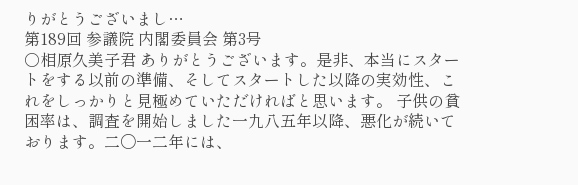りがとうございまし…
第189回 参議院 内閣委員会 第3号
○相原久美子君 ありがとうございます。是非、本当にスタートをする以前の準備、そしてスタートした以降の実効性、これをしっかりと見極めていただければと思います。 子供の貧困率は、調査を開始しました一九八五年以降、悪化が続いております。二〇一二年には、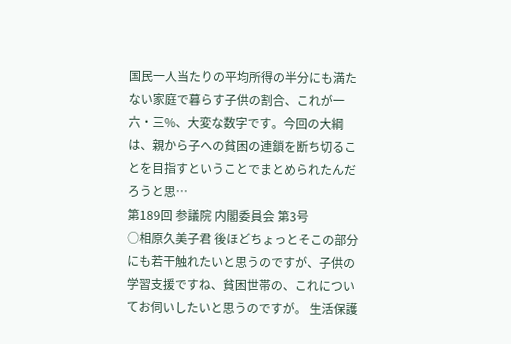国民一人当たりの平均所得の半分にも満たない家庭で暮らす子供の割合、これが一六・三%、大変な数字です。今回の大綱は、親から子への貧困の連鎖を断ち切ることを目指すということでまとめられたんだろうと思…
第189回 参議院 内閣委員会 第3号
○相原久美子君 後ほどちょっとそこの部分にも若干触れたいと思うのですが、子供の学習支援ですね、貧困世帯の、これについてお伺いしたいと思うのですが。 生活保護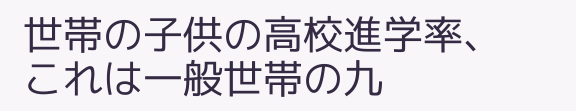世帯の子供の高校進学率、これは一般世帯の九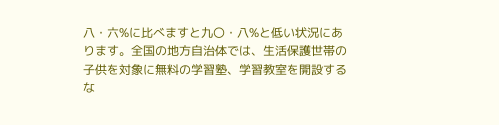八・六%に比べますと九〇・八%と低い状況にあります。全国の地方自治体では、生活保護世帯の子供を対象に無料の学習塾、学習教室を開設するな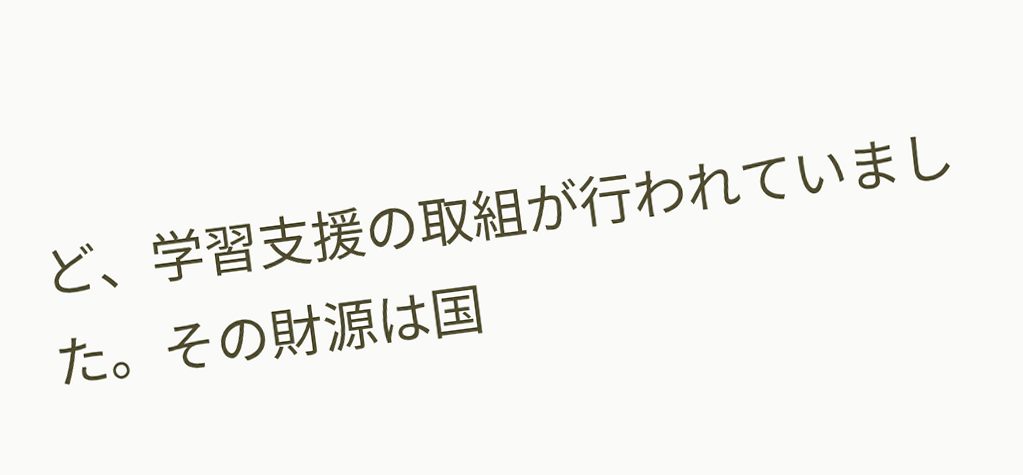ど、学習支援の取組が行われていました。その財源は国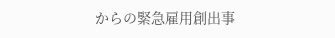からの緊急雇用創出事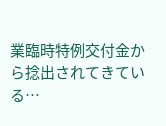業臨時特例交付金から捻出されてきている…